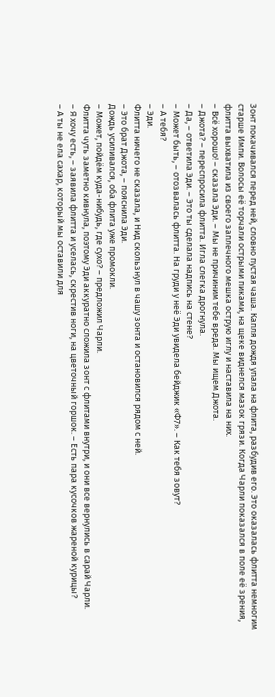Зонт покачивался перед ней, словно пустая чаша. Капля дождя упала на флита, разбудив его. Это оказалась флитта немногим старше Импи. Волосы её торчали острыми пиками, на щеке виднелся мазок грязи. Когда Чарли показался в поле её зрения, флитта выхватила из своего заплечного мешка острую иглу и наставила на них.
– Всё хорошо! – сказала Эди. – Мы не причиним тебе вреда. Мы ищем Джота.
– Джота? – переспросила флитта. Игла слегка дрогнула.
– Да, – ответила Эди. – Это ты сделала надпись на стене?
– Может быть, – отозвалась флитта. На груди у неё Эди увидела бейджик «Ф7». – Как тебя зовут?
– А тебя?
– Эди.
Флитта ничего не сказала, и Нид скользнул в чашу зонта и остановился рядом с ней.
– Это брат Джота, – пояснила Эди.
Дождь усиливался, оба флита уже промокли.
– Может, пойдём куда-нибудь, где сухо? – предложил Чарли.
Флитта чуть заметно кивнула, поэтому Эди аккуратно сложила зонт с флитами внутри, и они все вернулись в сарай Чарли.
– Я хочу есть, – заявила флитта и уселась, скрестив ноги, на цветочный горшок. – Есть пара кусочков жареной курицы?
– А ты не ела сахар, который мы оставили для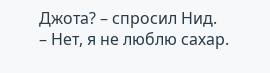Джота? – спросил Нид.
– Нет, я не люблю сахар.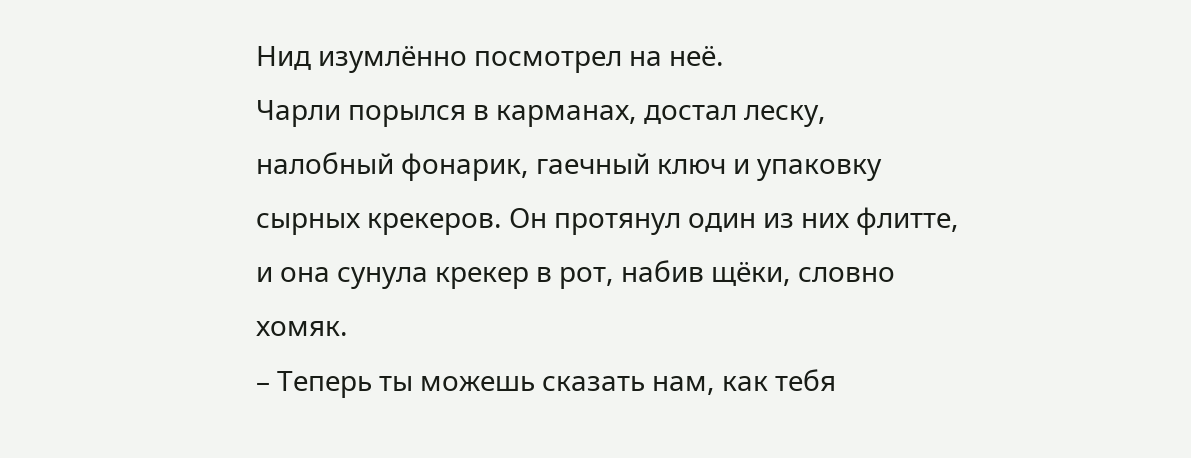Нид изумлённо посмотрел на неё.
Чарли порылся в карманах, достал леску, налобный фонарик, гаечный ключ и упаковку сырных крекеров. Он протянул один из них флитте, и она сунула крекер в рот, набив щёки, словно хомяк.
– Теперь ты можешь сказать нам, как тебя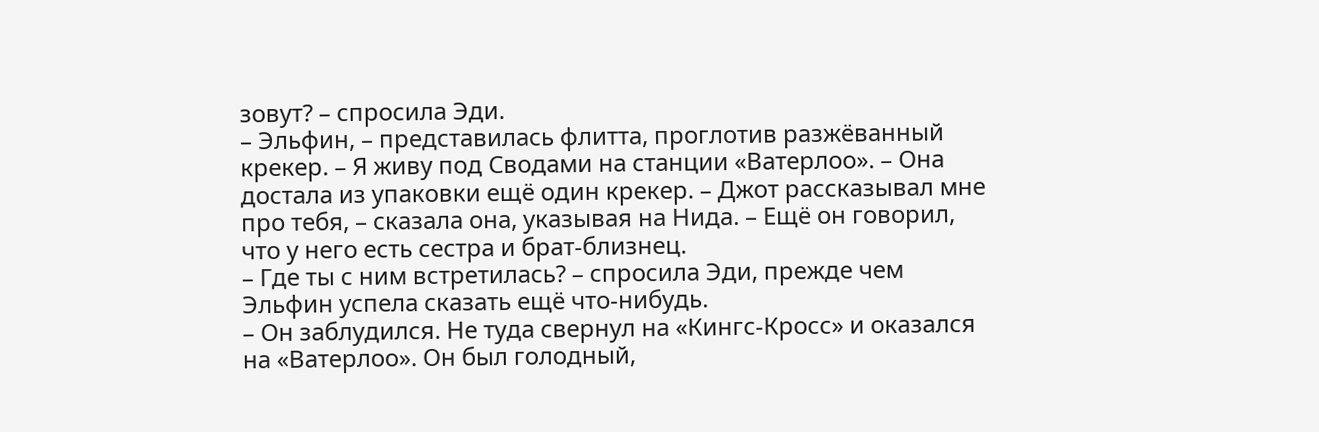зовут? – спросила Эди.
– Эльфин, – представилась флитта, проглотив разжёванный крекер. – Я живу под Сводами на станции «Ватерлоо». – Она достала из упаковки ещё один крекер. – Джот рассказывал мне про тебя, – сказала она, указывая на Нида. – Ещё он говорил, что у него есть сестра и брат-близнец.
– Где ты с ним встретилась? – спросила Эди, прежде чем Эльфин успела сказать ещё что-нибудь.
– Он заблудился. Не туда свернул на «Кингс-Кросс» и оказался на «Ватерлоо». Он был голодный,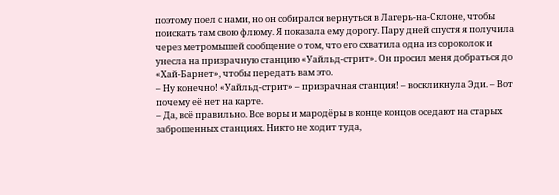поэтому поел с нами, но он собирался вернуться в Лагерь-на-Склоне, чтобы поискать там свою флюму. Я показала ему дорогу. Пару дней спустя я получила через метромышей сообщение о том, что его схватила одна из сороколок и унесла на призрачную станцию «Уайльд-стрит». Он просил меня добраться до «Хай-Барнет», чтобы передать вам это.
– Ну конечно! «Уайльд-стрит» – призрачная станция! – воскликнула Эди. – Вот почему её нет на карте.
– Да, всё правильно. Все воры и мародёры в конце концов оседают на старых заброшенных станциях. Никто не ходит туда,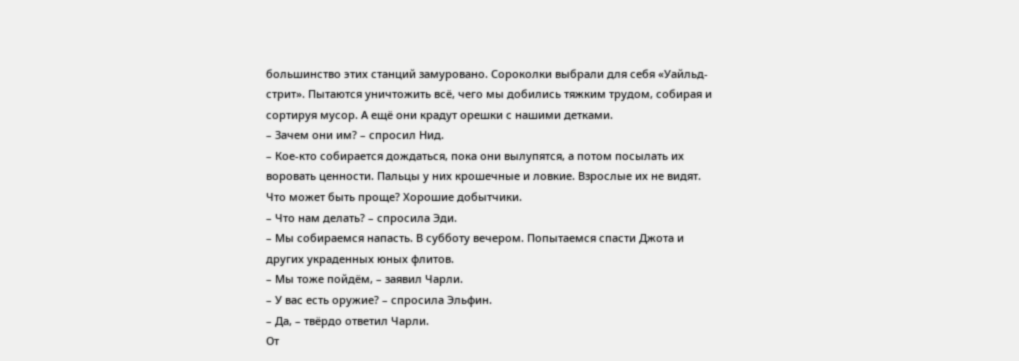большинство этих станций замуровано. Сороколки выбрали для себя «Уайльд-стрит». Пытаются уничтожить всё, чего мы добились тяжким трудом, собирая и сортируя мусор. А ещё они крадут орешки с нашими детками.
– Зачем они им? – спросил Нид.
– Кое-кто собирается дождаться, пока они вылупятся, а потом посылать их воровать ценности. Пальцы у них крошечные и ловкие. Взрослые их не видят. Что может быть проще? Хорошие добытчики.
– Что нам делать? – спросила Эди.
– Мы собираемся напасть. В субботу вечером. Попытаемся спасти Джота и других украденных юных флитов.
– Мы тоже пойдём, – заявил Чарли.
– У вас есть оружие? – спросила Эльфин.
– Да, – твёрдо ответил Чарли.
От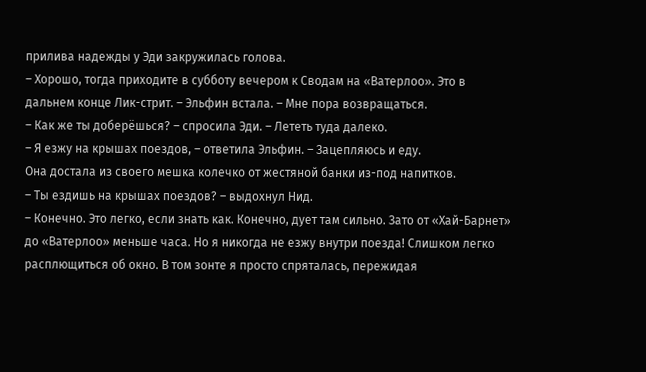прилива надежды у Эди закружилась голова.
– Хорошо, тогда приходите в субботу вечером к Сводам на «Ватерлоо». Это в дальнем конце Лик-стрит. – Эльфин встала. – Мне пора возвращаться.
– Как же ты доберёшься? – спросила Эди. – Лететь туда далеко.
– Я езжу на крышах поездов, – ответила Эльфин. – Зацепляюсь и еду.
Она достала из своего мешка колечко от жестяной банки из-под напитков.
– Ты ездишь на крышах поездов? – выдохнул Нид.
– Конечно. Это легко, если знать как. Конечно, дует там сильно. Зато от «Хай-Барнет» до «Ватерлоо» меньше часа. Но я никогда не езжу внутри поезда! Слишком легко расплющиться об окно. В том зонте я просто спряталась, пережидая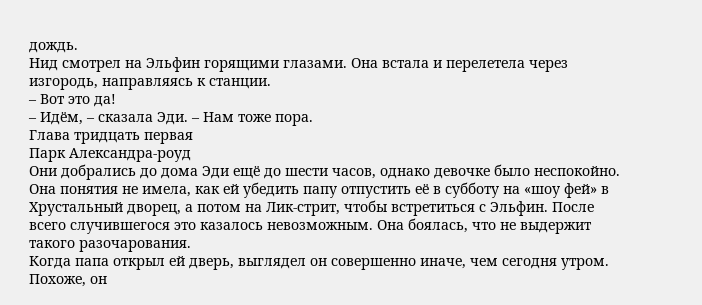дождь.
Нид смотрел на Эльфин горящими глазами. Она встала и перелетела через изгородь, направляясь к станции.
– Вот это да!
– Идём, – сказала Эди. – Нам тоже пора.
Глава тридцать первая
Парк Александра-роуд
Они добрались до дома Эди ещё до шести часов, однако девочке было неспокойно. Она понятия не имела, как ей убедить папу отпустить её в субботу на «шоу фей» в Хрустальный дворец, а потом на Лик-стрит, чтобы встретиться с Эльфин. После всего случившегося это казалось невозможным. Она боялась, что не выдержит такого разочарования.
Когда папа открыл ей дверь, выглядел он совершенно иначе, чем сегодня утром. Похоже, он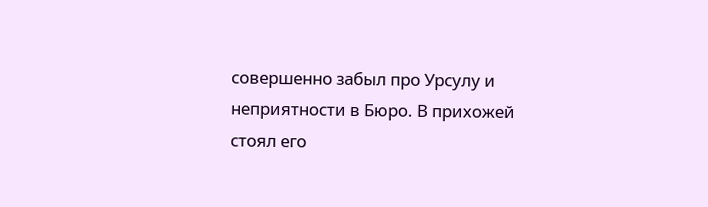совершенно забыл про Урсулу и неприятности в Бюро. В прихожей стоял его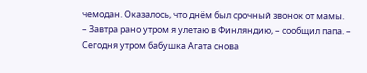чемодан. Оказалось, что днём был срочный звонок от мамы.
– Завтра рано утром я улетаю в Финляндию, – сообщил папа. – Сегодня утром бабушка Агата снова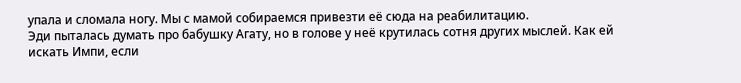упала и сломала ногу. Мы с мамой собираемся привезти её сюда на реабилитацию.
Эди пыталась думать про бабушку Агату, но в голове у неё крутилась сотня других мыслей. Как ей искать Импи, если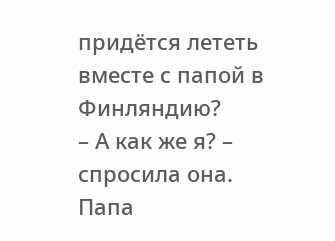придётся лететь вместе с папой в Финляндию?
– А как же я? – спросила она. Папа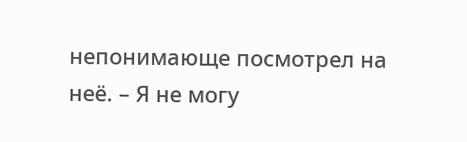непонимающе посмотрел на неё. – Я не могу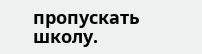пропускать школу.